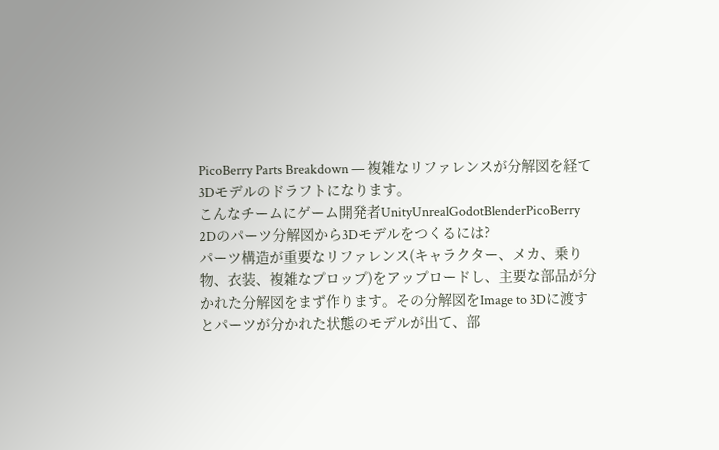PicoBerry Parts Breakdown — 複雑なリファレンスが分解図を経て3Dモデルのドラフトになります。
こんなチームにゲーム開発者UnityUnrealGodotBlenderPicoBerry
2Dのパーツ分解図から3Dモデルをつくるには?
パーツ構造が重要なリファレンス(キャラクター、メカ、乗り物、衣装、複雑なプロップ)をアップロードし、主要な部品が分かれた分解図をまず作ります。その分解図をImage to 3Dに渡すとパーツが分かれた状態のモデルが出て、部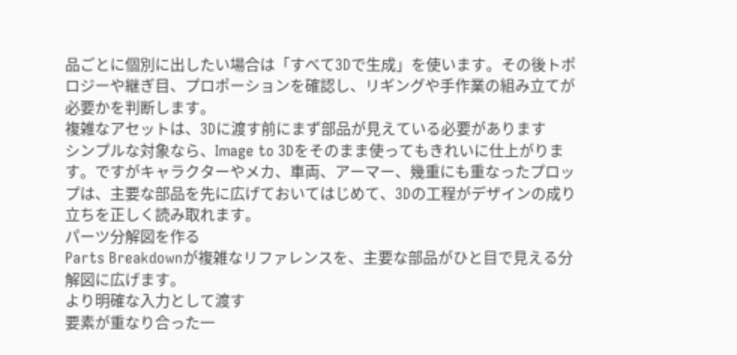品ごとに個別に出したい場合は「すべて3Dで生成」を使います。その後トポロジーや継ぎ目、プロポーションを確認し、リギングや手作業の組み立てが必要かを判断します。
複雑なアセットは、3Dに渡す前にまず部品が見えている必要があります
シンプルな対象なら、Image to 3Dをそのまま使ってもきれいに仕上がります。ですがキャラクターやメカ、車両、アーマー、幾重にも重なったプロップは、主要な部品を先に広げておいてはじめて、3Dの工程がデザインの成り立ちを正しく読み取れます。
パーツ分解図を作る
Parts Breakdownが複雑なリファレンスを、主要な部品がひと目で見える分解図に広げます。
より明確な入力として渡す
要素が重なり合った一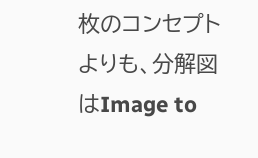枚のコンセプトよりも、分解図はImage to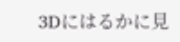3Dにはるかに見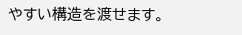やすい構造を渡せます。